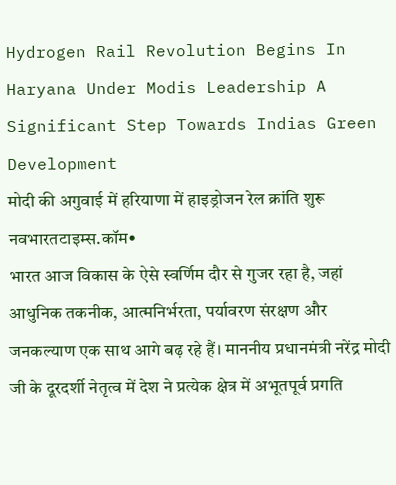Hydrogen Rail Revolution Begins In Haryana Under Modis Leadership A Significant Step Towards Indias Green Development
मोदी की अगुवाई में हरियाणा में हाइड्रोजन रेल क्रांति शुरू
नवभारतटाइम्स.कॉम•
भारत आज विकास के ऐसे स्वर्णिम दौर से गुजर रहा है, जहां आधुनिक तकनीक, आत्मनिर्भरता, पर्यावरण संरक्षण और जनकल्याण एक साथ आगे बढ़ रहे हैं। माननीय प्रधानमंत्री नरेंद्र मोदी जी के दूरदर्शी नेतृत्व में देश ने प्रत्येक क्षेत्र में अभूतपूर्व प्रगति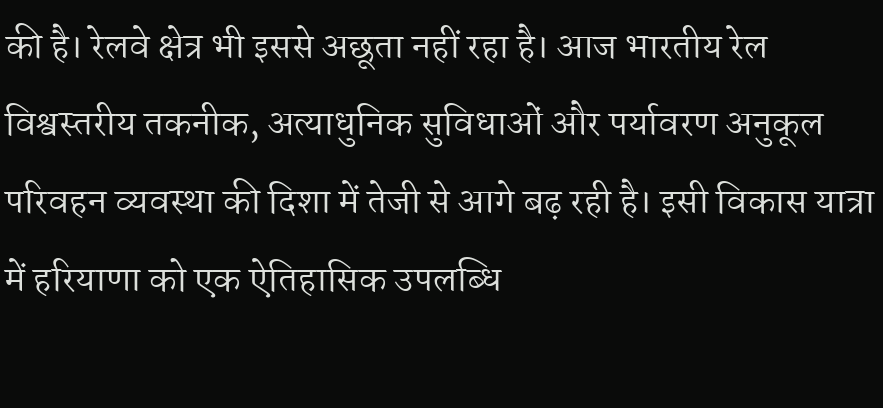की है। रेलवे क्षेत्र भी इससे अछूता नहीं रहा है। आज भारतीय रेल विश्वस्तरीय तकनीक, अत्याधुनिक सुविधाओं और पर्यावरण अनुकूल परिवहन व्यवस्था की दिशा में तेजी से आगे बढ़ रही है। इसी विकास यात्रा में हरियाणा को एक ऐतिहासिक उपलब्धि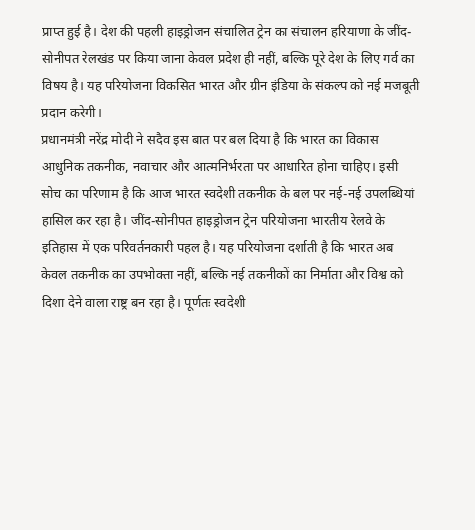प्राप्त हुई है। देश की पहली हाइड्रोजन संचालित ट्रेन का संचालन हरियाणा के जींद-सोनीपत रेलखंड पर किया जाना केवल प्रदेश ही नहीं, बल्कि पूरे देश के लिए गर्व का विषय है। यह परियोजना विकसित भारत और ग्रीन इंडिया के संकल्प को नई मजबूती प्रदान करेगी।
प्रधानमंत्री नरेंद्र मोदी ने सदैव इस बात पर बल दिया है कि भारत का विकास आधुनिक तकनीक, नवाचार और आत्मनिर्भरता पर आधारित होना चाहिए। इसी सोच का परिणाम है कि आज भारत स्वदेशी तकनीक के बल पर नई-नई उपलब्धियां हासिल कर रहा है। जींद-सोनीपत हाइड्रोजन ट्रेन परियोजना भारतीय रेलवे के इतिहास में एक परिवर्तनकारी पहल है। यह परियोजना दर्शाती है कि भारत अब केवल तकनीक का उपभोक्ता नहीं, बल्कि नई तकनीकों का निर्माता और विश्व को दिशा देने वाला राष्ट्र बन रहा है। पूर्णतः स्वदेशी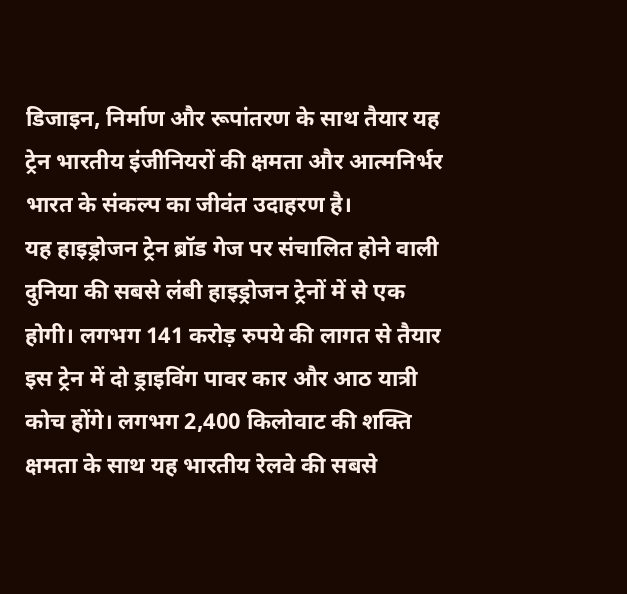डिजाइन, निर्माण और रूपांतरण के साथ तैयार यह ट्रेन भारतीय इंजीनियरों की क्षमता और आत्मनिर्भर भारत के संकल्प का जीवंत उदाहरण है।
यह हाइड्रोजन ट्रेन ब्रॉड गेज पर संचालित होने वाली दुनिया की सबसे लंबी हाइड्रोजन ट्रेनों में से एक होगी। लगभग 141 करोड़ रुपये की लागत से तैयार इस ट्रेन में दो ड्राइविंग पावर कार और आठ यात्री कोच होंगे। लगभग 2,400 किलोवाट की शक्ति क्षमता के साथ यह भारतीय रेलवे की सबसे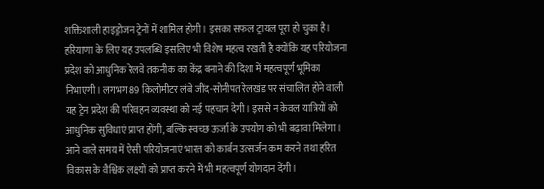शक्तिशाली हाइड्रोजन ट्रेनों में शामिल होगी। इसका सफल ट्रायल पूरा हो चुका है।
हरियाणा के लिए यह उपलब्धि इसलिए भी विशेष महत्व रखती है क्योंकि यह परियोजना प्रदेश को आधुनिक रेलवे तकनीक का केंद्र बनाने की दिशा में महत्वपूर्ण भूमिका निभाएगी। लगभग 89 किलोमीटर लंबे जींद-सोनीपत रेलखंड पर संचालित होने वाली यह ट्रेन प्रदेश की परिवहन व्यवस्था को नई पहचान देगी। इससे न केवल यात्रियों को आधुनिक सुविधाएं प्राप्त होंगी, बल्कि स्वच्छ ऊर्जा के उपयोग को भी बढ़ावा मिलेगा। आने वाले समय में ऐसी परियोजनाएं भारत को कार्बन उत्सर्जन कम करने तथा हरित विकास के वैश्विक लक्ष्यों को प्राप्त करने में भी महत्वपूर्ण योगदान देंगी।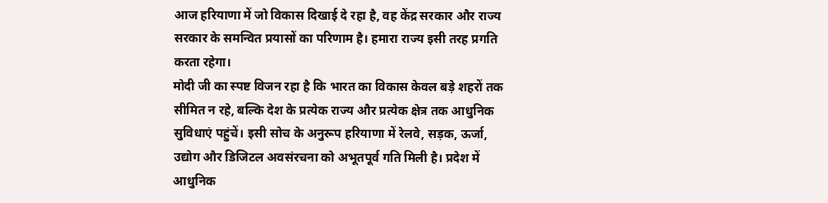आज हरियाणा में जो विकास दिखाई दे रहा है, वह केंद्र सरकार और राज्य सरकार के समन्वित प्रयासों का परिणाम है। हमारा राज्य इसी तरह प्रगति करता रहेगा।
मोदी जी का स्पष्ट विजन रहा है कि भारत का विकास केवल बड़े शहरों तक सीमित न रहे, बल्कि देश के प्रत्येक राज्य और प्रत्येक क्षेत्र तक आधुनिक सुविधाएं पहुंचें। इसी सोच के अनुरूप हरियाणा में रेलवे, सड़क, ऊर्जा, उद्योग और डिजिटल अवसंरचना को अभूतपूर्व गति मिली है। प्रदेश में आधुनिक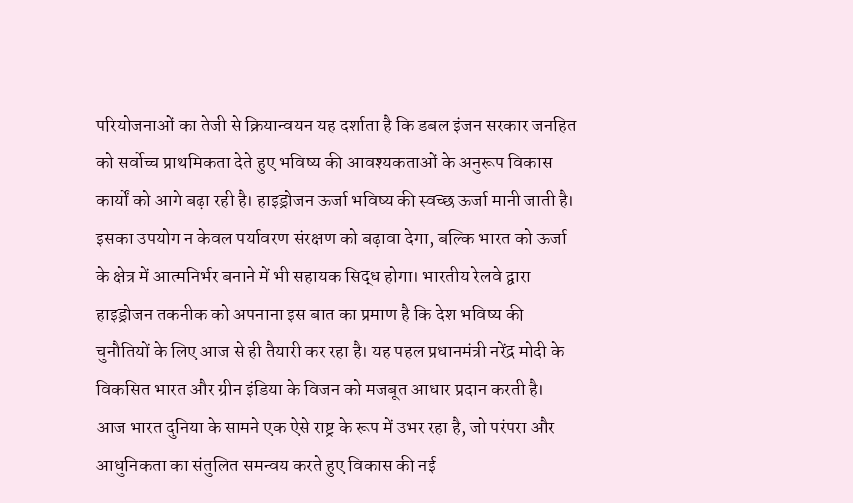परियोजनाओं का तेजी से क्रियान्वयन यह दर्शाता है कि डबल इंजन सरकार जनहित को सर्वोच्च प्राथमिकता देते हुए भविष्य की आवश्यकताओं के अनुरूप विकास कार्यों को आगे बढ़ा रही है। हाइड्रोजन ऊर्जा भविष्य की स्वच्छ ऊर्जा मानी जाती है। इसका उपयोग न केवल पर्यावरण संरक्षण को बढ़ावा देगा, बल्कि भारत को ऊर्जा के क्षेत्र में आत्मनिर्भर बनाने में भी सहायक सिद्ध होगा। भारतीय रेलवे द्वारा हाइड्रोजन तकनीक को अपनाना इस बात का प्रमाण है कि देश भविष्य की चुनौतियों के लिए आज से ही तैयारी कर रहा है। यह पहल प्रधानमंत्री नरेंद्र मोदी के विकसित भारत और ग्रीन इंडिया के विजन को मजबूत आधार प्रदान करती है।
आज भारत दुनिया के सामने एक ऐसे राष्ट्र के रूप में उभर रहा है, जो परंपरा और आधुनिकता का संतुलित समन्वय करते हुए विकास की नई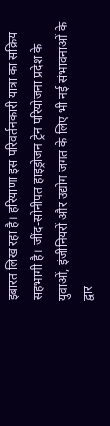इबारत लिख रहा है। हरियाणा इस परिवर्तनकारी यात्रा का सक्रिय सहभागी है। जींद-सोनीपत हाइड्रोजन ट्रेन परियोजना प्रदेश के युवाओं, इंजीनियरों और उद्योग जगत के लिए भी नई संभावनाओं के द्वार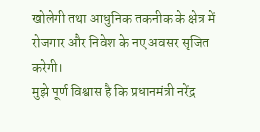खोलेगी तथा आधुनिक तकनीक के क्षेत्र में रोजगार और निवेश के नए अवसर सृजित करेगी।
मुझे पूर्ण विश्वास है कि प्रधानमंत्री नरेंद्र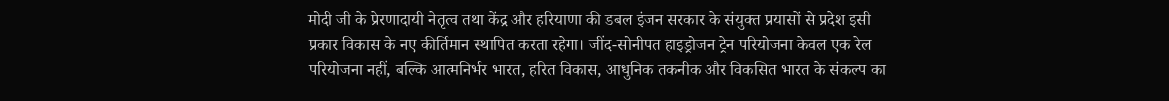मोदी जी के प्रेरणादायी नेतृत्व तथा केंद्र और हरियाणा की डबल इंजन सरकार के संयुक्त प्रयासों से प्रदेश इसी प्रकार विकास के नए कीर्तिमान स्थापित करता रहेगा। जींद-सोनीपत हाइड्रोजन ट्रेन परियोजना केवल एक रेल परियोजना नहीं, बल्कि आत्मनिर्भर भारत, हरित विकास, आधुनिक तकनीक और विकसित भारत के संकल्प का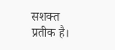सशक्त प्रतीक है।